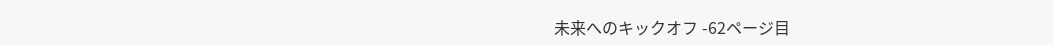未来へのキックオフ -62ページ目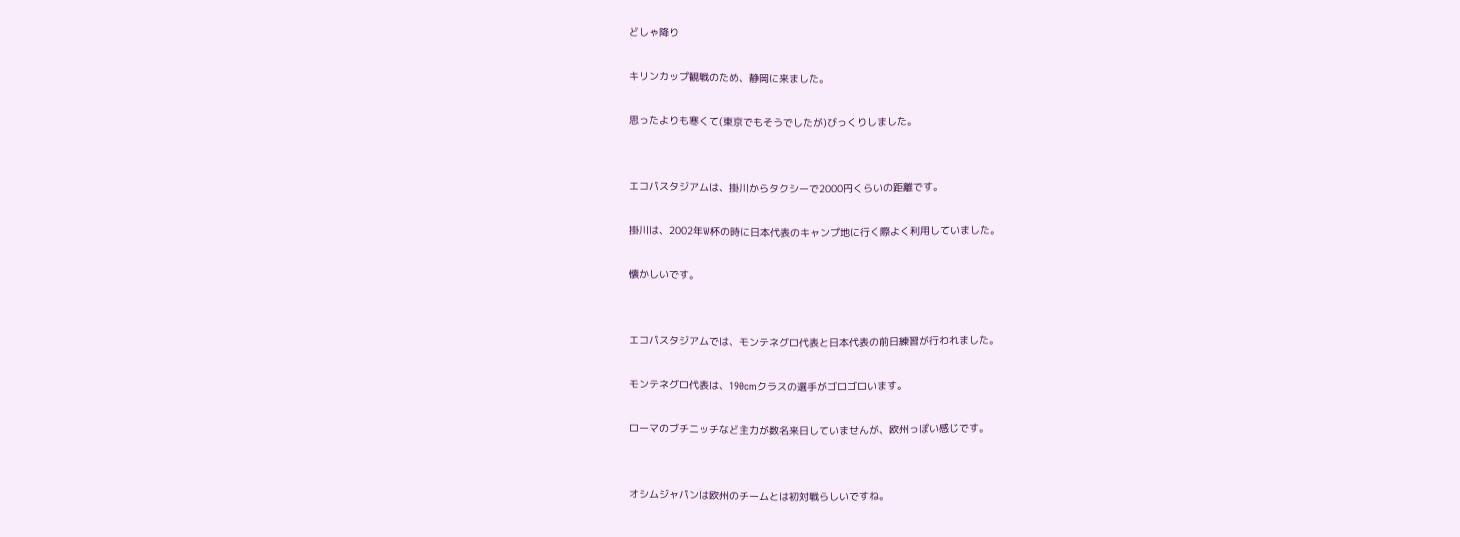どしゃ降り

キリンカップ観戦のため、静岡に来ました。

思ったよりも寒くて(東京でもそうでしたが)びっくりしました。


エコパスタジアムは、掛川からタクシーで2000円くらいの距離です。

掛川は、2002年W杯の時に日本代表のキャンプ地に行く際よく利用していました。

懐かしいです。


エコパスタジアムでは、モンテネグロ代表と日本代表の前日練習が行われました。

モンテネグロ代表は、190cmクラスの選手がゴロゴロいます。

ローマのブチニッチなど主力が数名来日していませんが、欧州っぽい感じです。


オシムジャパンは欧州のチームとは初対戦らしいですね。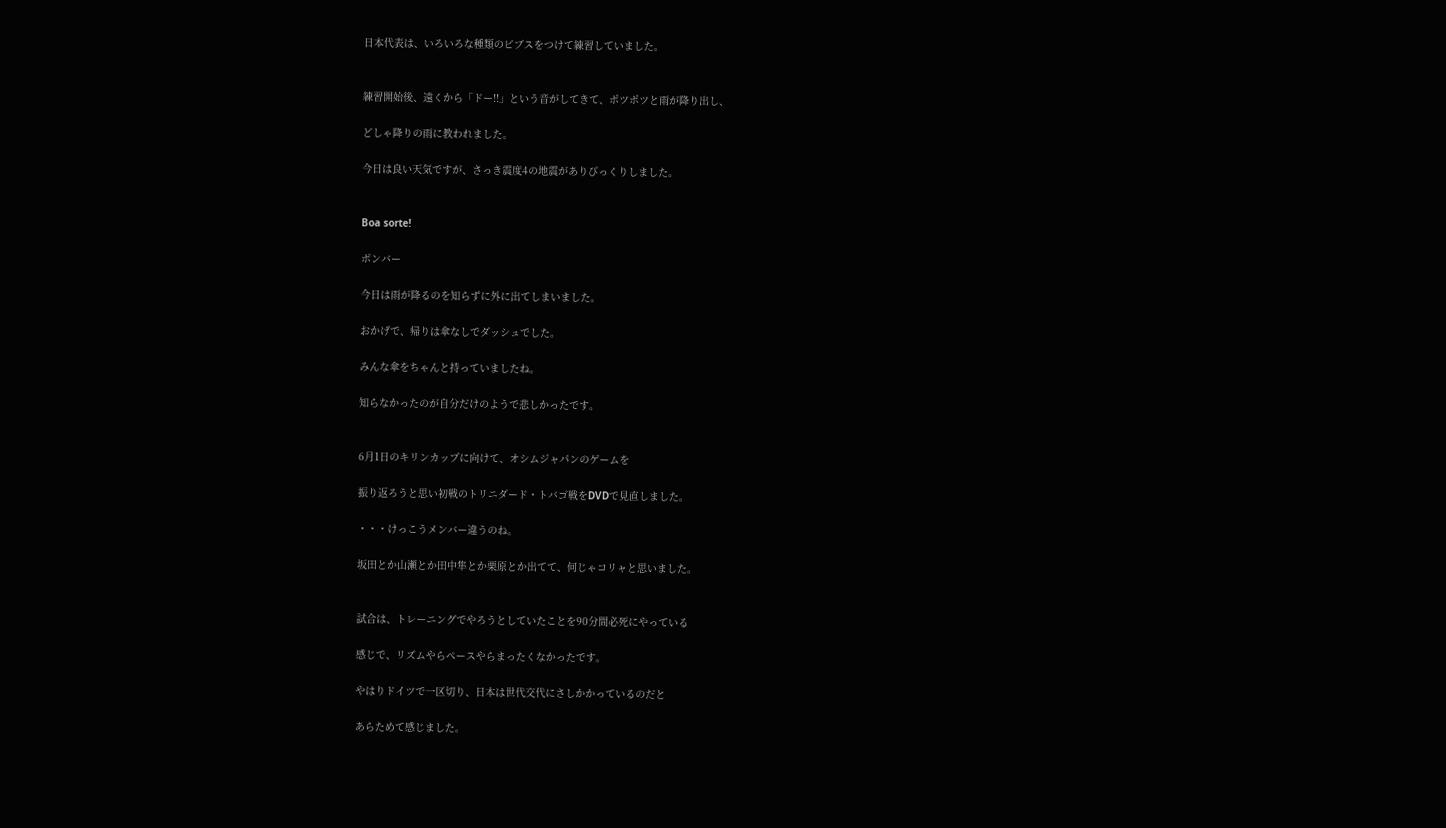日本代表は、いろいろな種類のビブスをつけて練習していました。


練習開始後、遠くから「ドー!!」という音がしてきて、ポツポツと雨が降り出し、

どしゃ降りの雨に教われました。

今日は良い天気ですが、さっき震度4の地震がありびっくりしました。


Boa sorte!

ボンバー

今日は雨が降るのを知らずに外に出てしまいました。

おかげで、帰りは傘なしでダッシュでした。

みんな傘をちゃんと持っていましたね。

知らなかったのが自分だけのようで悲しかったです。


6月1日のキリンカップに向けて、オシムジャパンのゲームを

振り返ろうと思い初戦のトリニダード・トバゴ戦をDVDで見直しました。

・・・けっこうメンバー違うのね。

坂田とか山瀬とか田中隼とか栗原とか出てて、何じゃコリャと思いました。


試合は、トレーニングでやろうとしていたことを90分間必死にやっている

感じで、リズムやらペースやらまったくなかったです。

やはりドイツで一区切り、日本は世代交代にさしかかっているのだと

あらためて感じました。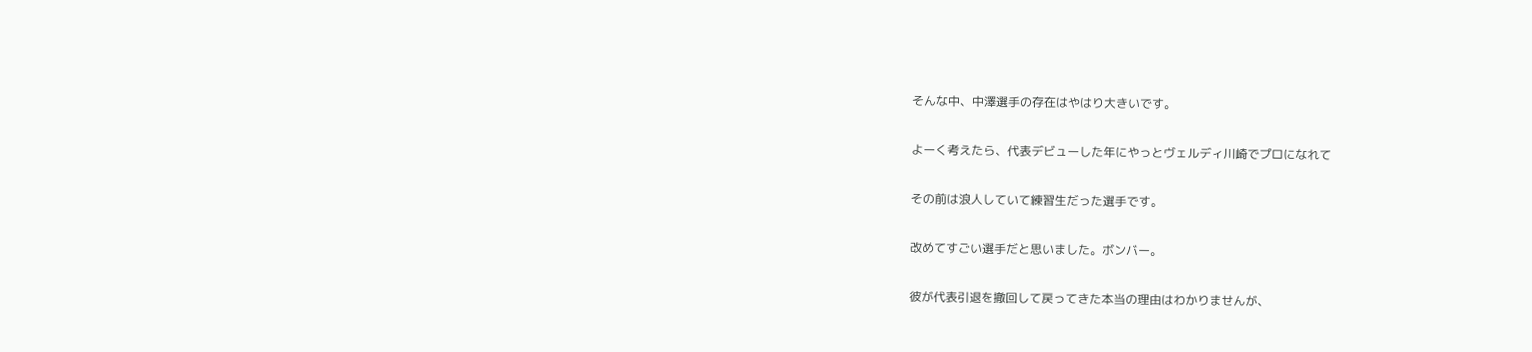そんな中、中澤選手の存在はやはり大きいです。

よーく考えたら、代表デビューした年にやっとヴェルディ川崎でプロになれて

その前は浪人していて練習生だった選手です。

改めてすごい選手だと思いました。ボンバー。

彼が代表引退を撤回して戻ってきた本当の理由はわかりませんが、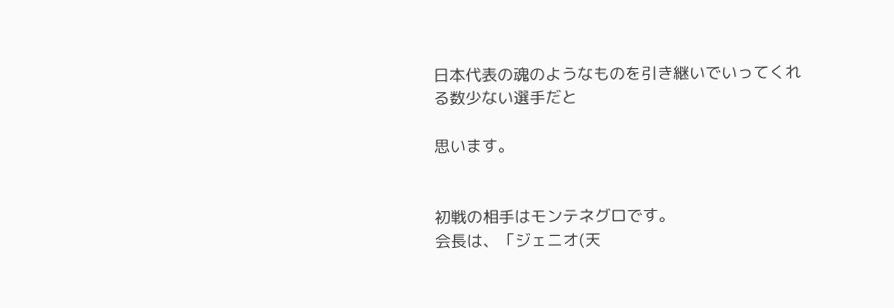日本代表の魂のようなものを引き継いでいってくれる数少ない選手だと

思います。


初戦の相手はモンテネグロです。
会長は、「ジェニオ(天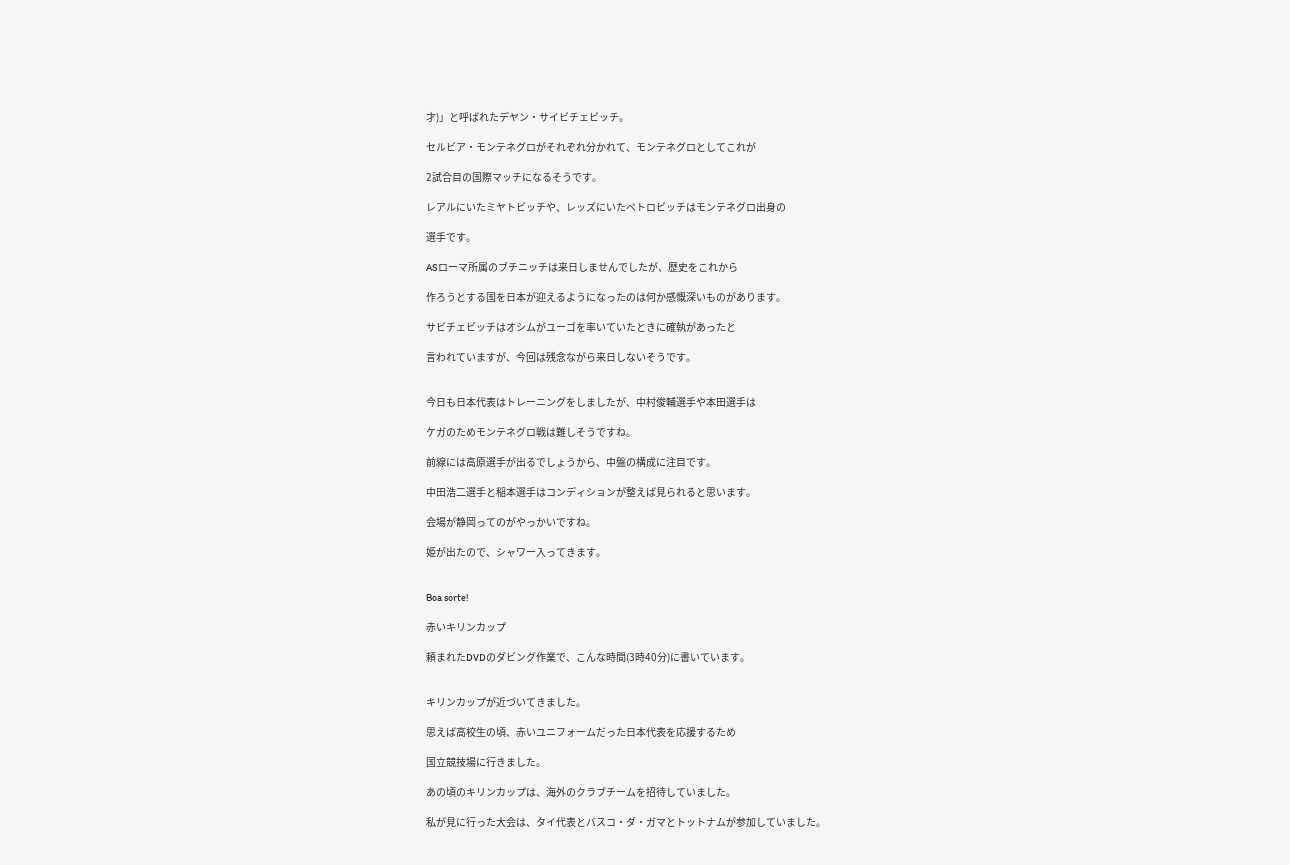才)」と呼ばれたデヤン・サイビチェビッチ。

セルビア・モンテネグロがそれぞれ分かれて、モンテネグロとしてこれが

2試合目の国際マッチになるそうです。

レアルにいたミヤトビッチや、レッズにいたペトロビッチはモンテネグロ出身の

選手です。

ASローマ所属のブチニッチは来日しませんでしたが、歴史をこれから

作ろうとする国を日本が迎えるようになったのは何か感慨深いものがあります。

サビチェビッチはオシムがユーゴを率いていたときに確執があったと

言われていますが、今回は残念ながら来日しないそうです。


今日も日本代表はトレーニングをしましたが、中村俊輔選手や本田選手は

ケガのためモンテネグロ戦は難しそうですね。

前線には高原選手が出るでしょうから、中盤の構成に注目です。

中田浩二選手と稲本選手はコンディションが整えば見られると思います。

会場が静岡ってのがやっかいですね。

姫が出たので、シャワー入ってきます。


Boa sorte!

赤いキリンカップ

頼まれたDVDのダビング作業で、こんな時間(3時40分)に書いています。


キリンカップが近づいてきました。

思えば高校生の頃、赤いユニフォームだった日本代表を応援するため

国立競技場に行きました。

あの頃のキリンカップは、海外のクラブチームを招待していました。

私が見に行った大会は、タイ代表とバスコ・ダ・ガマとトットナムが参加していました。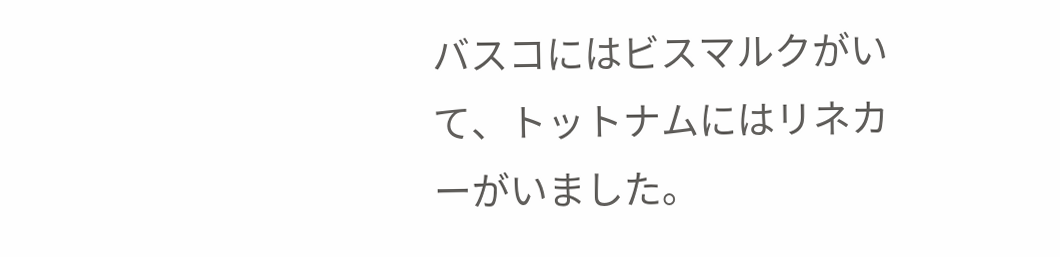バスコにはビスマルクがいて、トットナムにはリネカーがいました。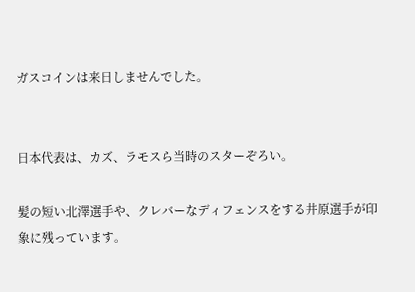ガスコインは来日しませんでした。


日本代表は、カズ、ラモスら当時のスターぞろい。

髪の短い北澤選手や、クレバーなディフェンスをする井原選手が印象に残っています。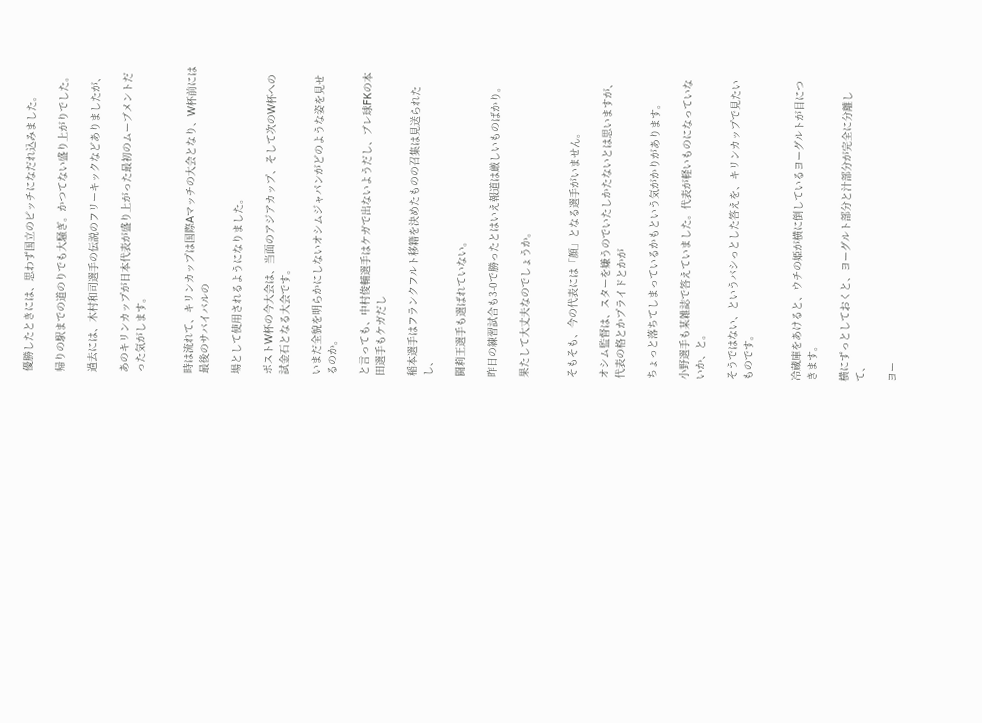優勝したときには、思わず国立のピッチになだれ込みました。

帰りの駅までの道のりでも大騒ぎ。かつてない盛り上がりでした。

過去には、木村和司選手の伝説のフリーキックなどありましたが、

あのキリンカップが日本代表が盛り上がった最初のムーブメントだった気がします。


時は流れて、キリンカップは国際Aマッチの大会となり、W杯前には最後のサバイバルの

場として使用されるようになりました。

ポストW杯の今大会は、当面のアジアカップ、そして次のW杯への試金石となる大会です。

いまだ全貌を明らかにしないオシムジャパンがどのような姿を見せるのか。

と言っても、中村俊輔選手はケガで出ないようだし、ブレ球FKの本田選手もケガだし

稲本選手はフランクフルト移籍を決めたものの召集は見送られたし、

闘莉王選手も選ばれていない。

昨日の練習試合も3-0で勝ったとはいえ報道は厳しいものばかり。

果たして大丈夫なのでしょうか。


そもそも、今の代表には「顔」となる選手がいません。

オシム監督は、スターを嫌うのでいたしかたないとは思いますが、代表の格とかプライドとかが

ちょっと落ちてしまっているかもという気がかりがあります。

小野選手も某雑誌で答えていました。代表が軽いものになっていないか、と。

そうではない、というバシっとした答えを、キリンカップで見たいものです。


冷蔵庫をあけると、ウチの姫が横に倒しているヨーグルトが目につきます。

横にずっとしておくと、ヨーグルト部分と汁部分が完全に分離して、

ヨー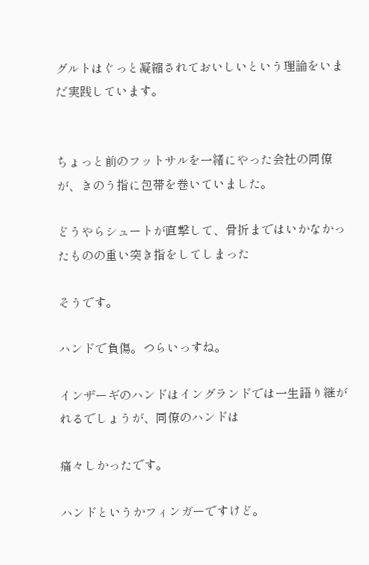グルトはぐっと凝縮されておいしいという理論をいまだ実践しています。


ちょっと前のフットサルを一緒にやった会社の同僚が、きのう指に包帯を巻いていました。

どうやらシュートが直撃して、骨折まではいかなかったものの重い突き指をしてしまった

そうです。

ハンドで負傷。つらいっすね。

インザーギのハンドはイングランドでは一生語り継がれるでしょうが、同僚のハンドは

痛々しかったです。

ハンドというかフィンガーですけど。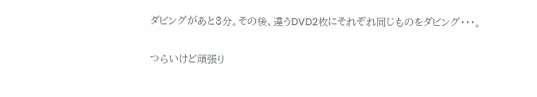ダビングがあと3分。その後、違うDVD2枚にそれぞれ同じものをダビング・・・。

つらいけど頑張り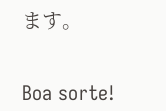ます。


Boa sorte!